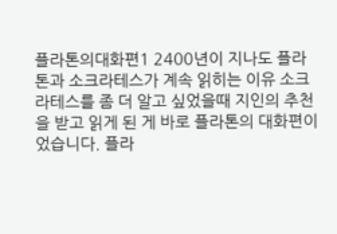플라톤의대화편1 2400년이 지나도 플라톤과 소크라테스가 계속 읽히는 이유 소크라테스를 좀 더 알고 싶었을때 지인의 추천을 받고 읽게 된 게 바로 플라톤의 대화편이었습니다. 플라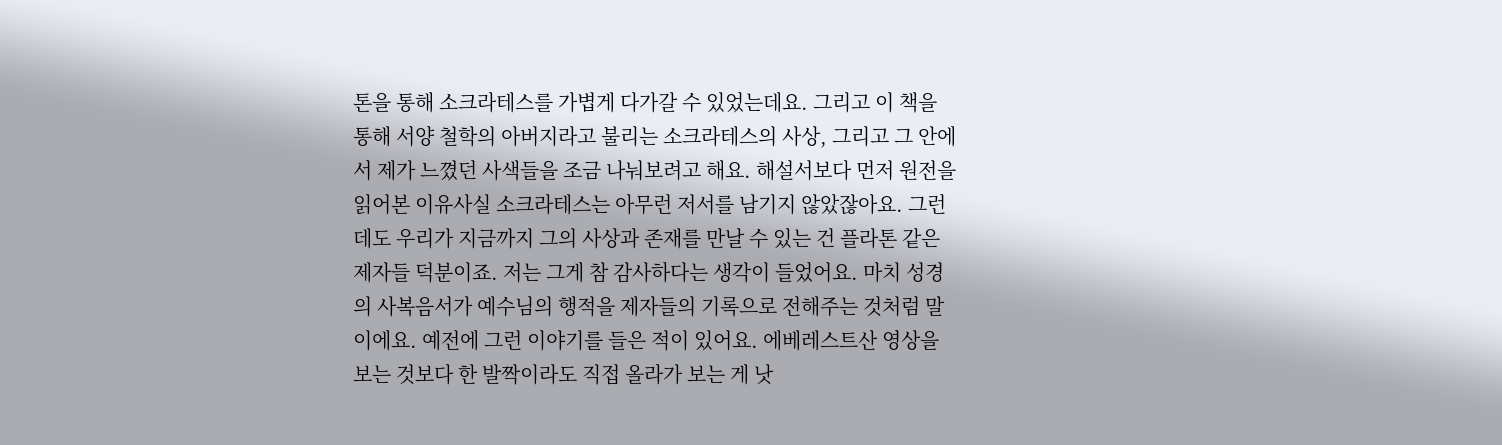톤을 통해 소크라테스를 가볍게 다가갈 수 있었는데요. 그리고 이 책을 통해 서양 철학의 아버지라고 불리는 소크라테스의 사상, 그리고 그 안에서 제가 느꼈던 사색들을 조금 나눠보려고 해요. 해설서보다 먼저 원전을 읽어본 이유사실 소크라테스는 아무런 저서를 남기지 않았잖아요. 그런데도 우리가 지금까지 그의 사상과 존재를 만날 수 있는 건 플라톤 같은 제자들 덕분이죠. 저는 그게 참 감사하다는 생각이 들었어요. 마치 성경의 사복음서가 예수님의 행적을 제자들의 기록으로 전해주는 것처럼 말이에요. 예전에 그런 이야기를 들은 적이 있어요. 에베레스트산 영상을 보는 것보다 한 발짝이라도 직접 올라가 보는 게 낫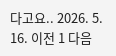다고요.. 2026. 5. 16. 이전 1 다음